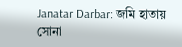Janatar Darbar: জমি হাতায় সোনা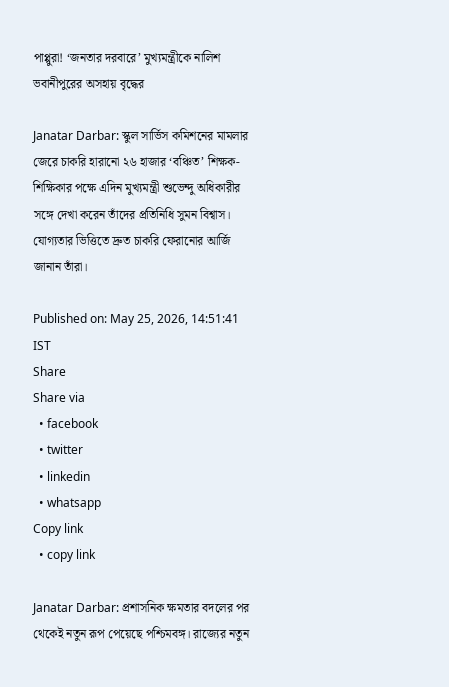পাপ্পুরা! ‘জনতার দরবারে’ মুখ্যমন্ত্রীকে নালিশ ভবানীপুরের অসহায় বৃদ্ধের

Janatar Darbar: স্কুল সার্ভিস কমিশনের মামলার জেরে চাকরি হারানো ২৬ হাজার ‘বঞ্চিত’ শিক্ষক-শিক্ষিকার পক্ষে এদিন মুখ্যমন্ত্রী শুভেন্দু অধিকারীর সঙ্গে দেখা করেন তাঁদের প্রতিনিধি সুমন বিশ্বাস। যোগ্যতার ভিত্তিতে দ্রুত চাকরি ফেরানোর আর্জি জানান তাঁরা।

Published on: May 25, 2026, 14:51:41 IST
Share
Share via
  • facebook
  • twitter
  • linkedin
  • whatsapp
Copy link
  • copy link

Janatar Darbar: প্রশাসনিক ক্ষমতার বদলের পর থেকেই নতুন রূপ পেয়েছে পশ্চিমবঙ্গ। রাজ্যের নতুন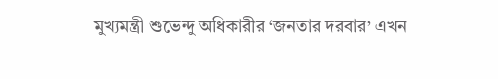মুখ্যমন্ত্রী শুভেন্দু অধিকারীর ‘জনতার দরবার’ এখন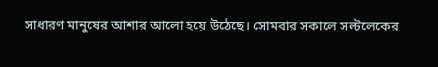সাধারণ মানুষের আশার আলো হয়ে উঠেছে। সোমবার সকালে সল্টলেকের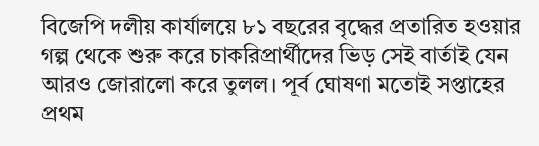বিজেপি দলীয় কার্যালয়ে ৮১ বছরের বৃদ্ধের প্রতারিত হওয়ার গল্প থেকে শুরু করে চাকরিপ্রার্থীদের ভিড় সেই বার্তাই যেন আরও জোরালো করে তুলল। পূর্ব ঘোষণা মতোই সপ্তাহের প্রথম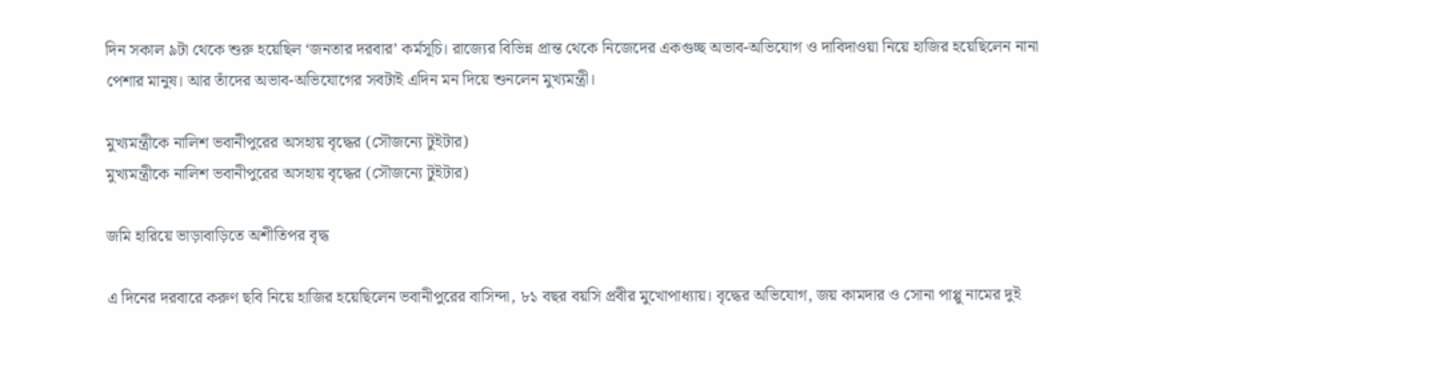দিন সকাল ৯টা থেকে শুরু হয়েছিল ‘জনতার দরবার’ কর্মসূচি। রাজ্যের বিভিন্ন প্রান্ত থেকে নিজেদের একগুচ্ছ অভাব-অভিযোগ ও দাবিদাওয়া নিয়ে হাজির হয়েছিলেন নানা পেশার মানুষ। আর তাঁদের অভাব-অভিযোগের সবটাই এদিন মন দিয়ে শুনলেন মুখ্যমন্ত্রী।

মুখ্যমন্ত্রীকে নালিশ ভবানীপুরের অসহায় বৃদ্ধের (সৌজন্যে টুইটার)
মুখ্যমন্ত্রীকে নালিশ ভবানীপুরের অসহায় বৃদ্ধের (সৌজন্যে টুইটার)

জমি হারিয়ে ভাড়াবাড়িতে অশীতিপর বৃদ্ধ

এ দিনের দরবারে করুণ ছবি নিয়ে হাজির হয়েছিলেন ভবানীপুরের বাসিন্দা, ৮১ বছর বয়সি প্রবীর মুখোপাধ্যায়। বৃদ্ধের অভিযোগ, জয় কামদার ও সোনা পাপ্পু নামের দুই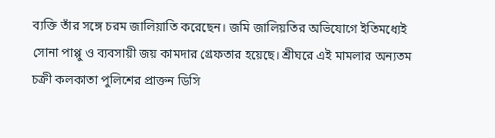ব্যক্তি তাঁর সঙ্গে চরম জালিয়াতি করেছেন। জমি জালিয়তির অভিযোগে ইতিমধ্যেই সোনা পাপ্পু ও ব্যবসায়ী জয় কামদার গ্রেফতার হয়েছে। শ্রীঘরে এই মামলার অন্যতম চক্রী কলকাতা পুলিশের প্রাক্তন ডিসি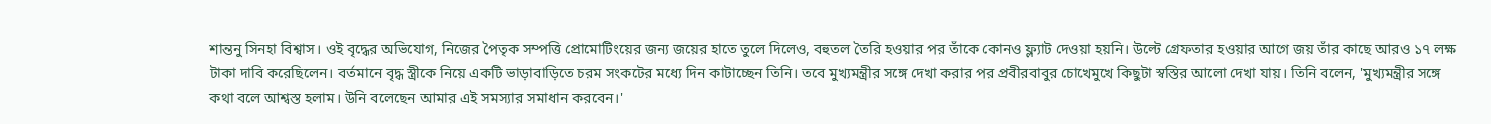শান্তনু সিনহা বিশ্বাস। ওই বৃদ্ধের অভিযোগ, নিজের পৈতৃক সম্পত্তি প্রোমোটিংয়ের জন্য জয়ের হাতে তুলে দিলেও, বহুতল তৈরি হওয়ার পর তাঁকে কোনও ফ্ল্যাট দেওয়া হয়নি। উল্টে গ্রেফতার হওয়ার আগে জয় তাঁর কাছে আরও ১৭ লক্ষ টাকা দাবি করেছিলেন। বর্তমানে বৃদ্ধ স্ত্রীকে নিয়ে একটি ভাড়াবাড়িতে চরম সংকটের মধ্যে দিন কাটাচ্ছেন তিনি। তবে মুখ্যমন্ত্রীর সঙ্গে দেখা করার পর প্রবীরবাবুর চোখেমুখে কিছুটা স্বস্তির আলো দেখা যায়। তিনি বলেন, 'মুখ্যমন্ত্রীর সঙ্গে কথা বলে আশ্বস্ত হলাম। উনি বলেছেন আমার এই সমস্যার সমাধান করবেন।'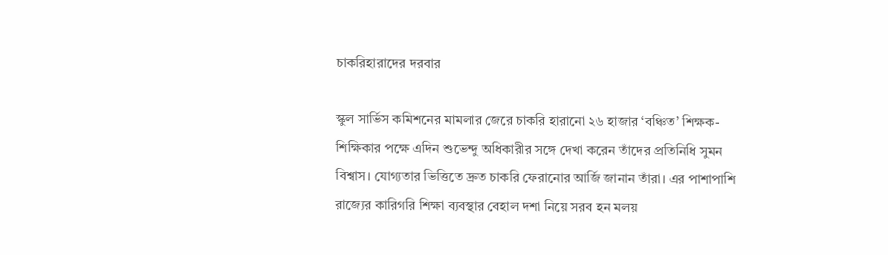চাকরিহারাদের দরবার

স্কুল সার্ভিস কমিশনের মামলার জেরে চাকরি হারানো ২৬ হাজার ‘বঞ্চিত’ শিক্ষক-শিক্ষিকার পক্ষে এদিন শুভেন্দু অধিকারীর সঙ্গে দেখা করেন তাঁদের প্রতিনিধি সুমন বিশ্বাস। যোগ্যতার ভিত্তিতে দ্রুত চাকরি ফেরানোর আর্জি জানান তাঁরা। এর পাশাপাশি রাজ্যের কারিগরি শিক্ষা ব্যবস্থার বেহাল দশা নিয়ে সরব হন মলয়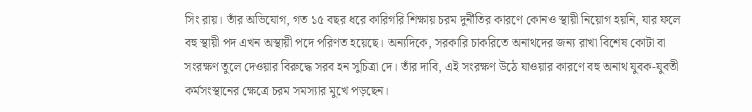সিং রায়। তাঁর অভিযোগ, গত ১৫ বছর ধরে কারিগরি শিক্ষায় চরম দুর্নীতির কারণে কোনও স্থায়ী নিয়োগ হয়নি, যার ফলে বহু স্থায়ী পদ এখন অস্থায়ী পদে পরিণত হয়েছে। অন্যদিকে, সরকারি চাকরিতে অনাথদের জন্য রাখা বিশেষ কোটা বা সংরক্ষণ তুলে দেওয়ার বিরুদ্ধে সরব হন সুচিত্রা দে। তাঁর দাবি, এই সংরক্ষণ উঠে যাওয়ার কারণে বহু অনাথ যুবক-যুবতী কর্মসংস্থানের ক্ষেত্রে চরম সমস্যার মুখে পড়ছেন।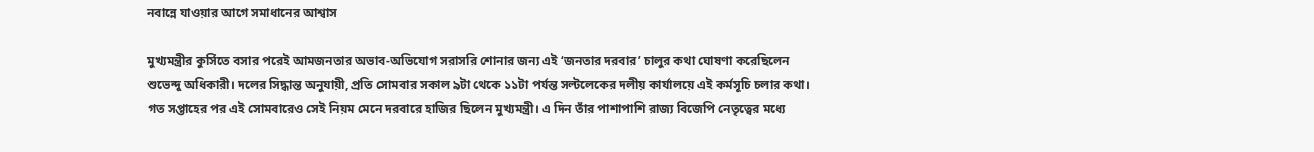নবান্নে যাওয়ার আগে সমাধানের আশ্বাস

মুখ্যমন্ত্রীর কুর্সিতে বসার পরেই আমজনতার অভাব-অভিযোগ সরাসরি শোনার জন্য এই ‘জনতার দরবার’ চালুর কথা ঘোষণা করেছিলেন শুভেন্দু অধিকারী। দলের সিদ্ধান্ত অনুযায়ী, প্রতি সোমবার সকাল ৯টা থেকে ১১টা পর্যন্ত সল্টলেকের দলীয় কার্যালয়ে এই কর্মসূচি চলার কথা। গত সপ্তাহের পর এই সোমবারেও সেই নিয়ম মেনে দরবারে হাজির ছিলেন মুখ্যমন্ত্রী। এ দিন তাঁর পাশাপাশি রাজ্য বিজেপি নেতৃত্বের মধ্যে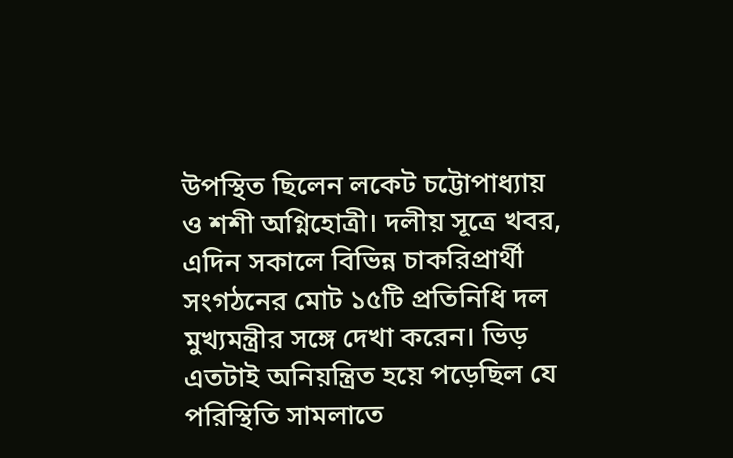উপস্থিত ছিলেন লকেট চট্টোপাধ্যায় ও শশী অগ্নিহোত্রী। দলীয় সূত্রে খবর, এদিন সকালে বিভিন্ন চাকরিপ্রার্থী সংগঠনের মোট ১৫টি প্রতিনিধি দল মুখ্যমন্ত্রীর সঙ্গে দেখা করেন। ভিড় এতটাই অনিয়ন্ত্রিত হয়ে পড়েছিল যে পরিস্থিতি সামলাতে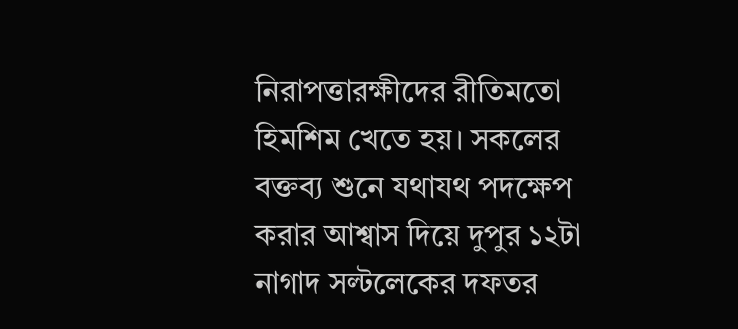নিরাপত্তারক্ষীদের রীতিমতো হিমশিম খেতে হয়। সকলের বক্তব্য শুনে যথাযথ পদক্ষেপ করার আশ্বাস দিয়ে দুপুর ১২টা নাগাদ সল্টলেকের দফতর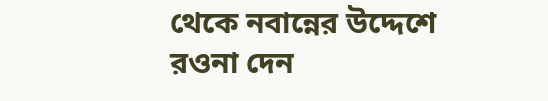থেকে নবান্নের উদ্দেশে রওনা দেন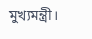মুখ্যমন্ত্রী।